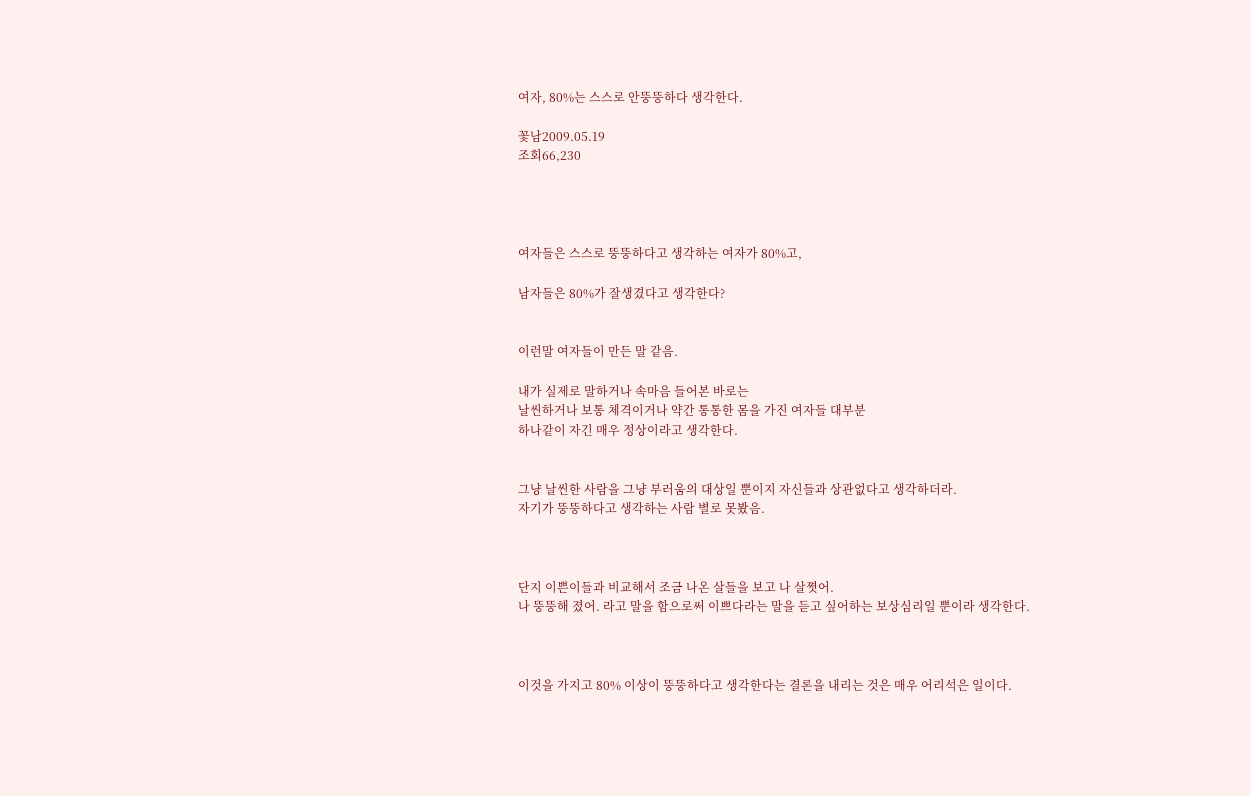여자, 80%는 스스로 안뚱뚱하다 생각한다.

꽃남2009.05.19
조회66,230




여자들은 스스로 뚱뚱하다고 생각하는 여자가 80%고,

남자들은 80%가 잘생겼다고 생각한다?


이런말 여자들이 만든 말 같음.

내가 실제로 말하거나 속마음 들어본 바로는
날씬하거나 보통 체격이거나 약간 통통한 몸을 가진 여자들 대부분
하나같이 자긴 매우 정상이라고 생각한다.


그냥 날씬한 사람을 그냥 부러움의 대상일 뿐이지 자신들과 상관없다고 생각하더라.
자기가 뚱뚱하다고 생각하는 사람 별로 못봤음.



단지 이쁜이들과 비교해서 조금 나온 살들을 보고 나 살쪗어.
나 뚱뚱해 졌어. 라고 말을 함으로써 이쁘다라는 말을 듣고 싶어하는 보상심리일 뿐이라 생각한다.



이것을 가지고 80% 이상이 뚱뚱하다고 생각한다는 결론을 내리는 것은 매우 어리석은 일이다.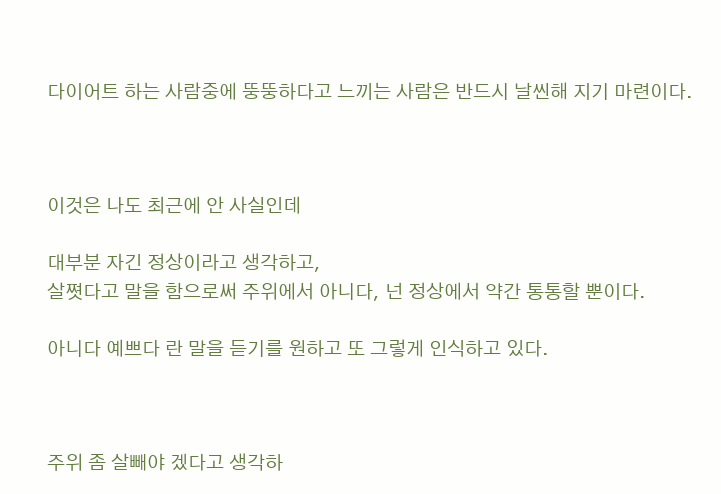다이어트 하는 사람중에 뚱뚱하다고 느끼는 사람은 반드시 날씬해 지기 마련이다.



이것은 나도 최근에 안 사실인데

대부분 자긴 정상이라고 생각하고,
살쪗다고 말을 함으로써 주위에서 아니다, 넌 정상에서 약간 통통할 뿐이다.

아니다 예쁘다 란 말을 듣기를 원하고 또 그렇게 인식하고 있다.



주위 좀 살빼야 겠다고 생각하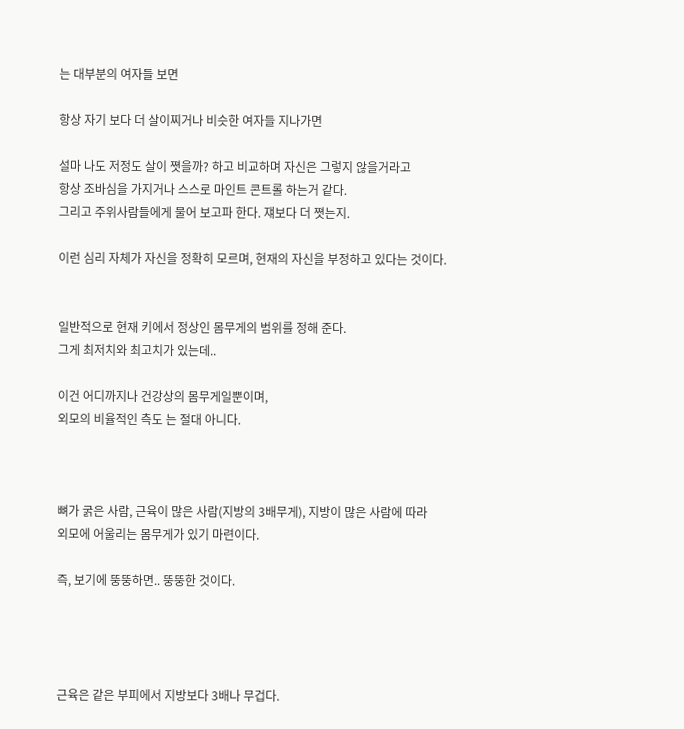는 대부분의 여자들 보면

항상 자기 보다 더 살이찌거나 비슷한 여자들 지나가면

설마 나도 저정도 살이 쪗을까? 하고 비교하며 자신은 그렇지 않을거라고
항상 조바심을 가지거나 스스로 마인트 콘트롤 하는거 같다.
그리고 주위사람들에게 물어 보고파 한다. 쟤보다 더 쪗는지.

이런 심리 자체가 자신을 정확히 모르며, 현재의 자신을 부정하고 있다는 것이다.


일반적으로 현재 키에서 정상인 몸무게의 범위를 정해 준다.
그게 최저치와 최고치가 있는데..

이건 어디까지나 건강상의 몸무게일뿐이며,
외모의 비율적인 측도 는 절대 아니다.



뼈가 굵은 사람, 근육이 많은 사람(지방의 3배무게), 지방이 많은 사람에 따라
외모에 어울리는 몸무게가 있기 마련이다.

즉, 보기에 뚱뚱하면.. 뚱뚱한 것이다.




근육은 같은 부피에서 지방보다 3배나 무겁다.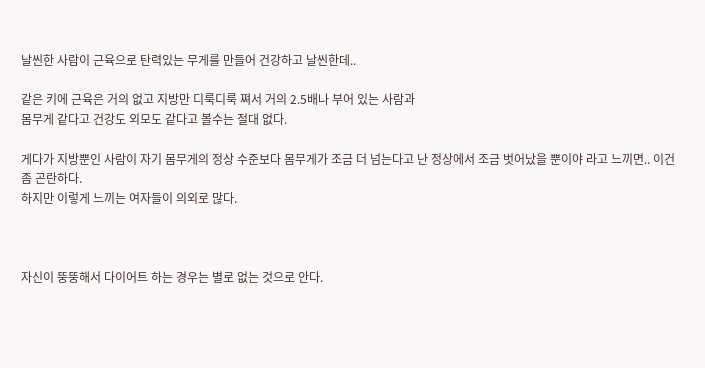날씬한 사람이 근육으로 탄력있는 무게를 만들어 건강하고 날씬한데..

같은 키에 근육은 거의 없고 지방만 디룩디룩 쪄서 거의 2.5배나 부어 있는 사람과
몸무게 같다고 건강도 외모도 같다고 볼수는 절대 없다.

게다가 지방뿐인 사람이 자기 몸무게의 정상 수준보다 몸무게가 조금 더 넘는다고 난 정상에서 조금 벗어났을 뿐이야 라고 느끼면.. 이건 좀 곤란하다.
하지만 이렇게 느끼는 여자들이 의외로 많다.



자신이 뚱뚱해서 다이어트 하는 경우는 별로 없는 것으로 안다.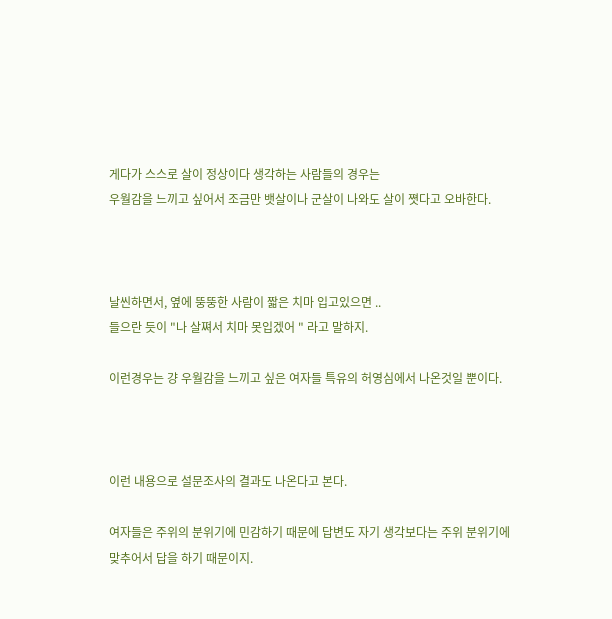게다가 스스로 살이 정상이다 생각하는 사람들의 경우는
우월감을 느끼고 싶어서 조금만 뱃살이나 군살이 나와도 살이 쪗다고 오바한다.



날씬하면서, 옆에 뚱뚱한 사람이 짧은 치마 입고있으면 ..
들으란 듯이 "나 살쪄서 치마 못입겠어 " 라고 말하지.

이런경우는 걍 우월감을 느끼고 싶은 여자들 특유의 허영심에서 나온것일 뿐이다.



이런 내용으로 설문조사의 결과도 나온다고 본다.

여자들은 주위의 분위기에 민감하기 때문에 답변도 자기 생각보다는 주위 분위기에
맞추어서 답을 하기 때문이지.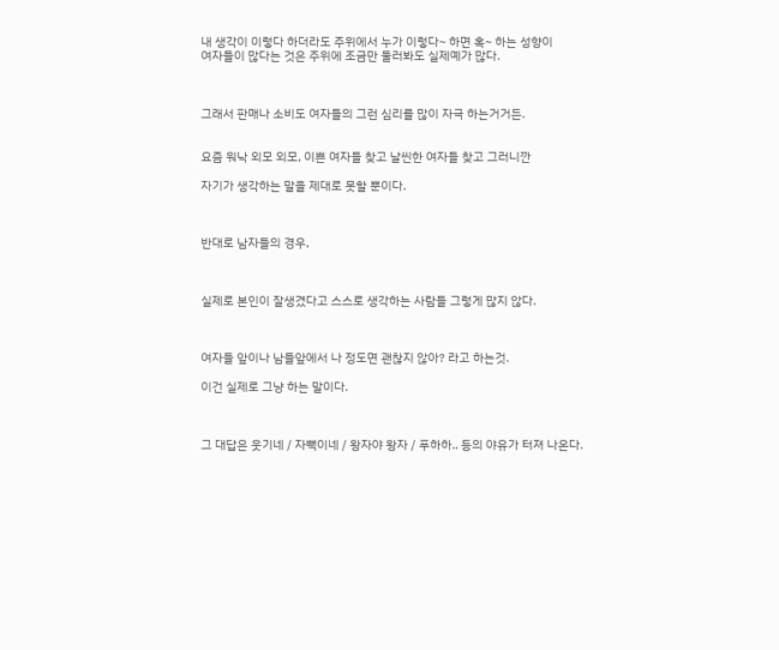내 생각이 이렇다 하더라도 주위에서 누가 이렇다~ 하면 혹~ 하는 성향이
여자들이 많다는 것은 주위에 조금만 둘러봐도 실제예가 많다.



그래서 판매나 소비도 여자들의 그런 심리를 많이 자극 하는거거든.


요즘 워낙 외모 외모, 이쁜 여자들 찾고 날씬한 여자들 찾고 그러니깐

자기가 생각하는 말을 제대로 못할 뿐이다.



반대로 남자들의 경우,



실제로 본인이 잘생겼다고 스스로 생각하는 사람들 그렇게 많지 않다.



여자들 앞이나 남들앞에서 나 정도면 괜찮지 않아? 라고 하는것.

이건 실제로 그냥 하는 말이다.



그 대답은 웃기네 / 자뻑이네 / 왕자야 왕자 / 푸하하.. 등의 야유가 터져 나온다.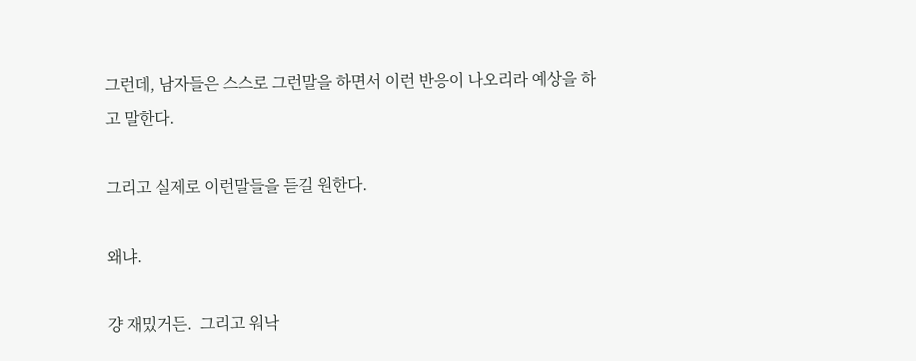그런데, 남자들은 스스로 그런말을 하면서 이런 반응이 나오리라 예상을 하고 말한다.

그리고 실제로 이런말들을 듣길 원한다.

왜냐.

걍 재밌거든.  그리고 워낙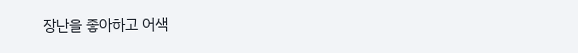장난을 좋아하고 어색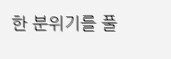한 분위기를 풀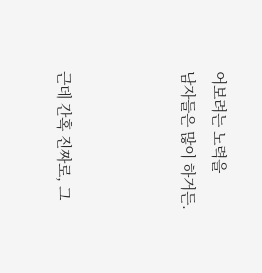어보려는 노력을
남자들은 많이 하거든.



근데 간혹 진짜로, 그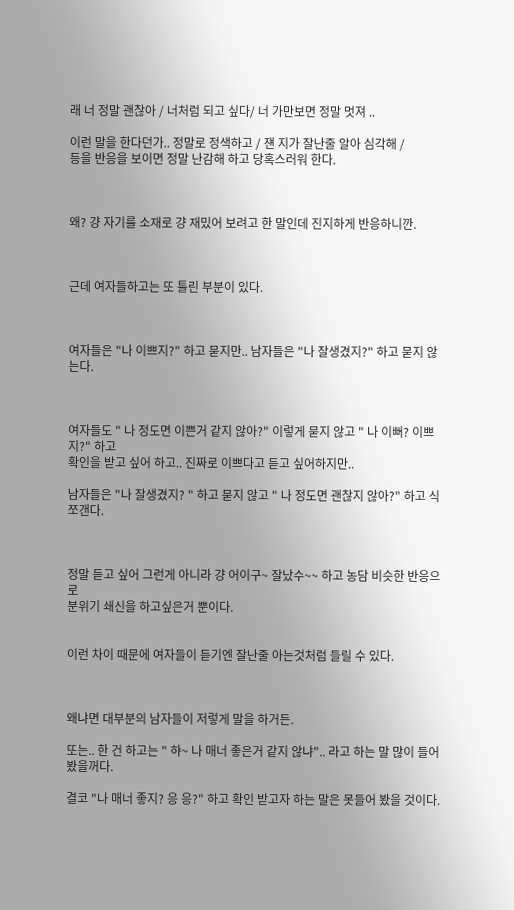래 너 정말 괜찮아 / 너처럼 되고 싶다/ 너 가만보면 정말 멋져 ..

이런 말을 한다던가.. 정말로 정색하고 / 쟨 지가 잘난줄 알아 심각해 /
등을 반응을 보이면 정말 난감해 하고 당혹스러워 한다.



왜? 걍 자기를 소재로 걍 재밌어 보려고 한 말인데 진지하게 반응하니깐.



근데 여자들하고는 또 틀린 부분이 있다.



여자들은 "나 이쁘지?" 하고 묻지만.. 남자들은 "나 잘생겼지?" 하고 묻지 않는다.



여자들도 " 나 정도면 이쁜거 같지 않아?" 이렇게 묻지 않고 " 나 이뻐? 이쁘지?" 하고
확인을 받고 싶어 하고.. 진짜로 이쁘다고 듣고 싶어하지만..

남자들은 "나 잘생겼지? " 하고 묻지 않고 " 나 정도면 괜찮지 않아?" 하고 식 쪼갠다.



정말 듣고 싶어 그런게 아니라 걍 어이구~ 잘났수~~ 하고 농담 비슷한 반응으로
분위기 쇄신을 하고싶은거 뿐이다.


이런 차이 때문에 여자들이 듣기엔 잘난줄 아는것처럼 들릴 수 있다.



왜냐면 대부분의 남자들이 저렇게 말을 하거든.

또는.. 한 건 하고는 " 햐~ 나 매너 좋은거 같지 않냐".. 라고 하는 말 많이 들어 봤을꺼다.

결코 "나 매너 좋지? 응 응?" 하고 확인 받고자 하는 말은 못들어 봤을 것이다.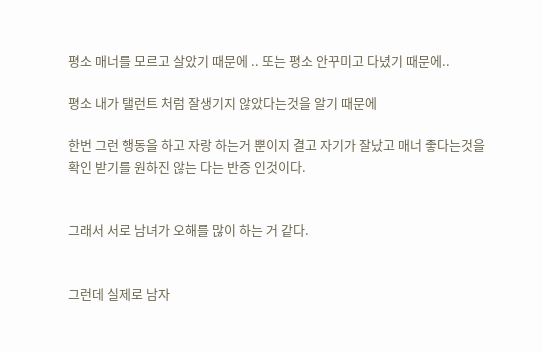평소 매너를 모르고 살았기 때문에 .. 또는 평소 안꾸미고 다녔기 때문에..

평소 내가 탤런트 처럼 잘생기지 않았다는것을 알기 때문에

한번 그런 행동을 하고 자랑 하는거 뿐이지 결고 자기가 잘났고 매너 좋다는것을
확인 받기를 원하진 않는 다는 반증 인것이다.


그래서 서로 남녀가 오해를 많이 하는 거 같다.


그런데 실제로 남자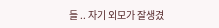들 .. 자기 외모가 잘생겼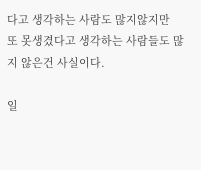다고 생각하는 사람도 많지않지만
또 못생겼다고 생각하는 사람들도 많지 않은건 사실이다.

일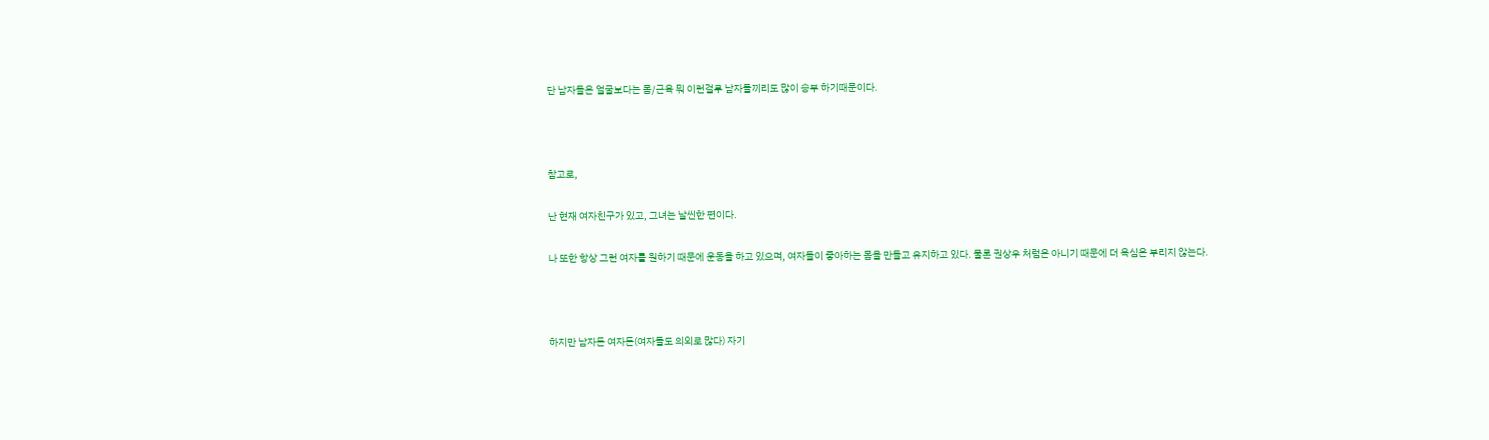단 남자들은 얼굴보다는 몸/근육 뭐 이런걸루 남자들끼리도 많이 승부 하기때문이다.



참고로,

난 현재 여자친구가 있고, 그녀는 날씬한 편이다.

나 또한 항상 그런 여자를 원하기 때문에 운동을 하고 있으며, 여자들이 좋아하는 몸을 만들고 유지하고 있다. 물론 권상우 처럼은 아니기 때문에 더 욕심은 부리지 않는다.



하지만 남자든 여자든(여자들도 의외로 많다) 자기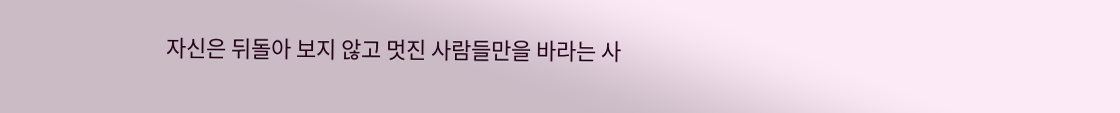자신은 뒤돌아 보지 않고 멋진 사람들만을 바라는 사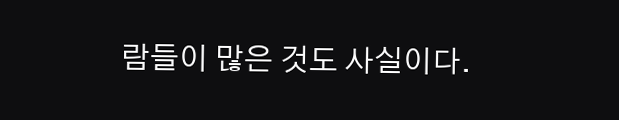람들이 많은 것도 사실이다.